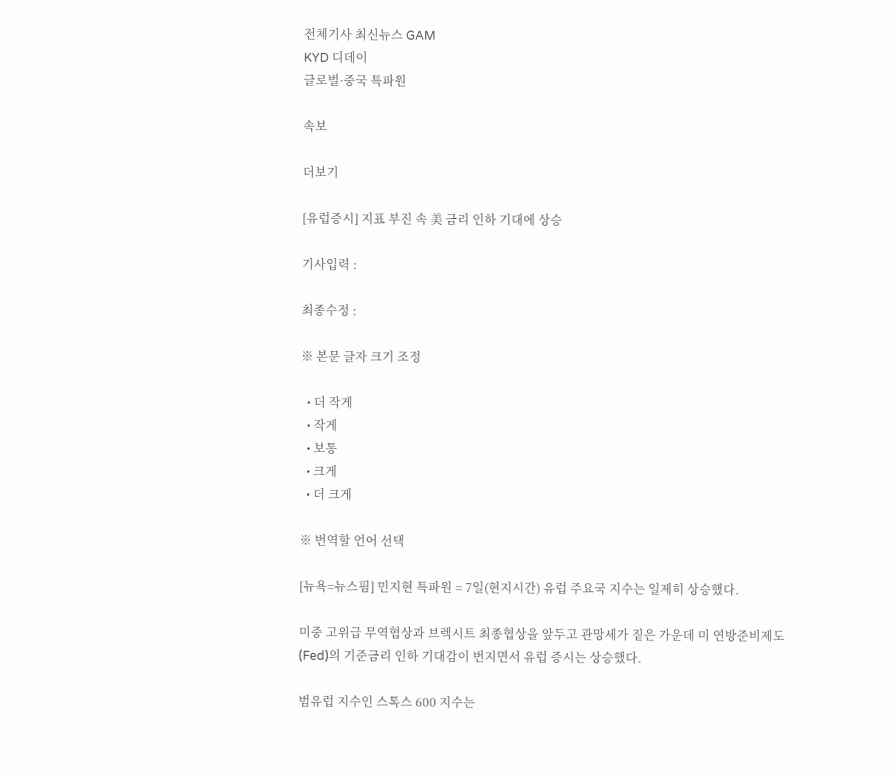전체기사 최신뉴스 GAM
KYD 디데이
글로벌·중국 특파원

속보

더보기

[유럽증시] 지표 부진 속 美 금리 인하 기대에 상승

기사입력 :

최종수정 :

※ 본문 글자 크기 조정

  • 더 작게
  • 작게
  • 보통
  • 크게
  • 더 크게

※ 번역할 언어 선택

[뉴욕=뉴스핌] 민지현 특파원 = 7일(현지시간) 유럽 주요국 지수는 일제히 상승했다.

미중 고위급 무역협상과 브렉시트 최종협상을 앞두고 관망세가 짙은 가운데 미 연방준비제도(Fed)의 기준금리 인하 기대감이 번지면서 유럽 증시는 상승했다.

범유럽 지수인 스톡스 600 지수는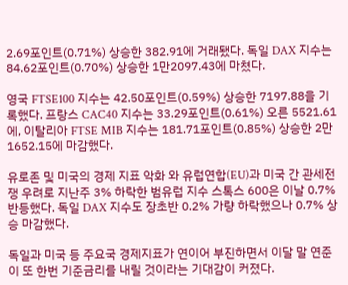2.69포인트(0.71%) 상승한 382.91에 거래됐다. 독일 DAX 지수는 84.62포인트(0.70%) 상승한 1만2097.43에 마쳤다.

영국 FTSE100 지수는 42.50포인트(0.59%) 상승한 7197.88을 기록했다. 프랑스 CAC40 지수는 33.29포인트(0.61%) 오른 5521.61에, 이탈리아 FTSE MIB 지수는 181.71포인트(0.85%) 상승한 2만1652.15에 마감했다.

유로존 및 미국의 경제 지표 악화 와 유럽연합(EU)과 미국 간 관세전쟁 우려로 지난주 3% 하락한 범유럽 지수 스톡스 600은 이날 0.7% 반등했다. 독일 DAX 지수도 장초반 0.2% 가량 하락했으나 0.7% 상승 마감했다.

독일과 미국 등 주요국 경제지표가 연이어 부진하면서 이달 말 연준이 또 한번 기준금리를 내릴 것이라는 기대감이 커졌다.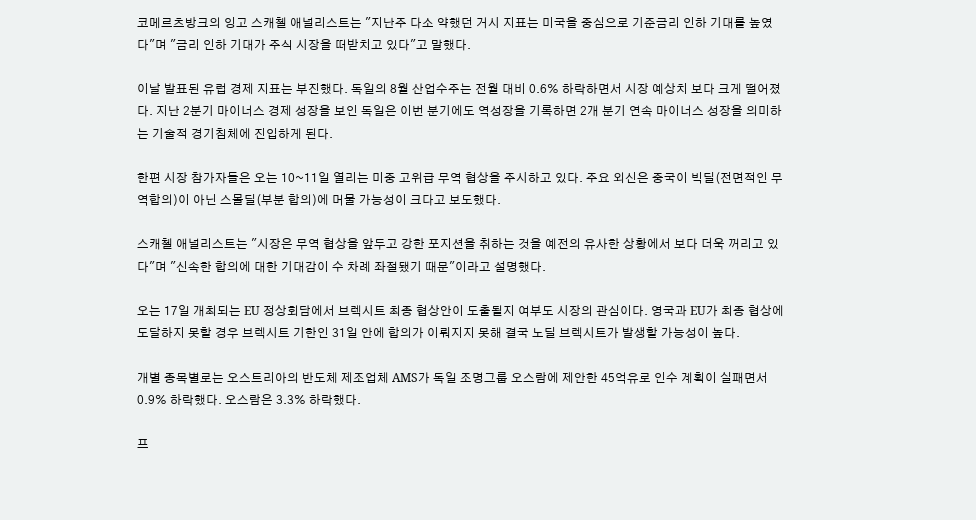코메르츠방크의 잉고 스캐첼 애널리스트는 "지난주 다소 약했던 거시 지표는 미국을 중심으로 기준금리 인하 기대를 높였다"며 "금리 인하 기대가 주식 시장을 떠받치고 있다"고 말했다.

이날 발표된 유럽 경제 지표는 부진했다. 독일의 8월 산업수주는 전월 대비 0.6% 하락하면서 시장 예상치 보다 크게 떨어졌다. 지난 2분기 마이너스 경제 성장을 보인 독일은 이번 분기에도 역성장을 기록하면 2개 분기 연속 마이너스 성장을 의미하는 기술적 경기침체에 진입하게 된다.

한편 시장 참가자들은 오는 10~11일 열리는 미중 고위급 무역 협상을 주시하고 있다. 주요 외신은 중국이 빅딜(전면적인 무역합의)이 아닌 스몰딜(부분 합의)에 머물 가능성이 크다고 보도했다.

스캐첼 애널리스트는 "시장은 무역 협상을 앞두고 강한 포지션을 취하는 것을 예전의 유사한 상황에서 보다 더욱 꺼리고 있다"며 "신속한 합의에 대한 기대감이 수 차례 좌절됐기 때문"이라고 설명했다.

오는 17일 개최되는 EU 정상회담에서 브렉시트 최종 협상안이 도출될지 여부도 시장의 관심이다. 영국과 EU가 최종 협상에 도달하지 못할 경우 브렉시트 기한인 31일 안에 합의가 이뤄지지 못해 결국 노딜 브렉시트가 발생할 가능성이 높다.

개별 종목별로는 오스트리아의 반도체 제조업체 AMS가 독일 조명그룹 오스람에 제안한 45억유로 인수 계획이 실패면서 0.9% 하락했다. 오스람은 3.3% 하락했다.

프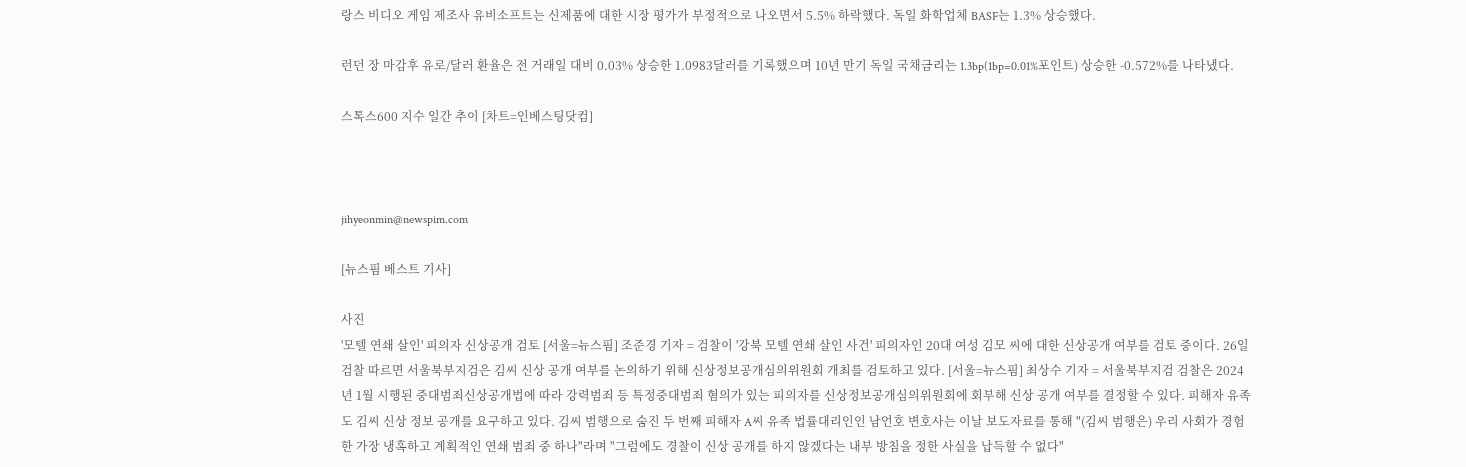랑스 비디오 게임 제조사 유비소프트는 신제품에 대한 시장 평가가 부정적으로 나오면서 5.5% 하락했다. 독일 화학업체 BASF는 1.3% 상승했다.

런던 장 마감후 유로/달러 환율은 전 거래일 대비 0.03% 상승한 1.0983달러를 기록했으며 10년 만기 독일 국채금리는 1.3bp(1bp=0.01%포인트) 상승한 -0.572%를 나타냈다.

스톡스600 지수 일간 추이 [차트=인베스팅닷컴]



jihyeonmin@newspim.com

[뉴스핌 베스트 기사]

사진
'모텔 연쇄 살인' 피의자 신상공개 검토 [서울=뉴스핌] 조준경 기자 = 검찰이 '강북 모텔 연쇄 살인 사건' 피의자인 20대 여성 김모 씨에 대한 신상공개 여부를 검토 중이다. 26일 검찰 따르면 서울북부지검은 김씨 신상 공개 여부를 논의하기 위해 신상정보공개심의위원회 개최를 검토하고 있다. [서울=뉴스핌] 최상수 기자 = 서울북부지검 검찰은 2024년 1월 시행된 중대범죄신상공개법에 따라 강력범죄 등 특정중대범죄 혐의가 있는 피의자를 신상정보공개심의위원회에 회부해 신상 공개 여부를 결정할 수 있다. 피해자 유족도 김씨 신상 정보 공개를 요구하고 있다. 김씨 범행으로 숨진 두 번째 피해자 A씨 유족 법률대리인인 남언호 변호사는 이날 보도자료를 통해 "(김씨 범행은) 우리 사회가 경험한 가장 냉혹하고 계획적인 연쇄 범죄 중 하나"라며 "그럼에도 경찰이 신상 공개를 하지 않겠다는 내부 방침을 정한 사실을 납득할 수 없다"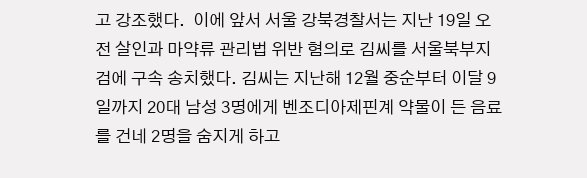고 강조했다.  이에 앞서 서울 강북경찰서는 지난 19일 오전 살인과 마약류 관리법 위반 혐의로 김씨를 서울북부지검에 구속 송치했다. 김씨는 지난해 12월 중순부터 이달 9일까지 20대 남성 3명에게 벤조디아제핀계 약물이 든 음료를 건네 2명을 숨지게 하고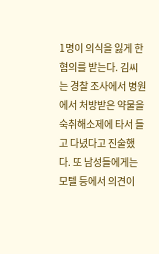1명이 의식을 잃게 한 혐의를 받는다. 김씨는 경찰 조사에서 병원에서 처방받은 약물을 숙취해소제에 타서 들고 다녔다고 진술했다. 또 남성들에게는 모텔 등에서 의견이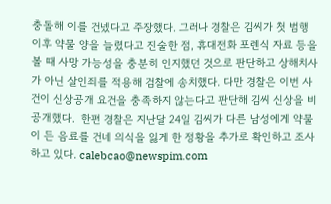충돌해 이를 건넸다고 주장했다. 그러나 경찰은 김씨가 첫 범행 이후 약물 양을 늘렸다고 진술한 점, 휴대전화 포렌식 자료 등을 볼 때 사망 가능성을 충분히 인지했던 것으로 판단하고 상해치사가 아닌 살인죄를 적용해 검찰에 송치했다. 다만 경찰은 이번 사건이 신상공개 요건을 충족하지 않는다고 판단해 김씨 신상을 비공개했다.  한편 경찰은 지난달 24일 김씨가 다른 남성에게 약물이 든 음료를 건네 의식을 잃게 한 정황을 추가로 확인하고 조사하고 있다. calebcao@newspim.com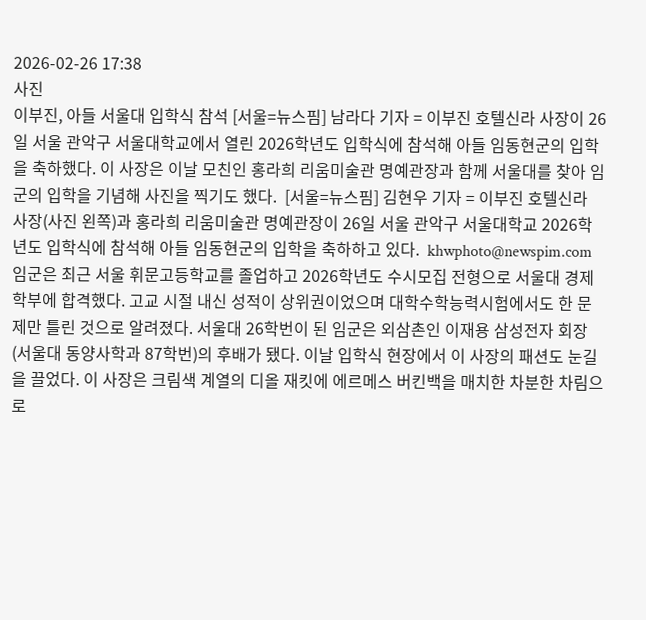2026-02-26 17:38
사진
이부진, 아들 서울대 입학식 참석 [서울=뉴스핌] 남라다 기자 = 이부진 호텔신라 사장이 26일 서울 관악구 서울대학교에서 열린 2026학년도 입학식에 참석해 아들 임동현군의 입학을 축하했다. 이 사장은 이날 모친인 홍라희 리움미술관 명예관장과 함께 서울대를 찾아 임군의 입학을 기념해 사진을 찍기도 했다.  [서울=뉴스핌] 김현우 기자 = 이부진 호텔신라 사장(사진 왼쪽)과 홍라희 리움미술관 명예관장이 26일 서울 관악구 서울대학교 2026학년도 입학식에 참석해 아들 임동현군의 입학을 축하하고 있다.  khwphoto@newspim.com 임군은 최근 서울 휘문고등학교를 졸업하고 2026학년도 수시모집 전형으로 서울대 경제학부에 합격했다. 고교 시절 내신 성적이 상위권이었으며 대학수학능력시험에서도 한 문제만 틀린 것으로 알려졌다. 서울대 26학번이 된 임군은 외삼촌인 이재용 삼성전자 회장(서울대 동양사학과 87학번)의 후배가 됐다. 이날 입학식 현장에서 이 사장의 패션도 눈길을 끌었다. 이 사장은 크림색 계열의 디올 재킷에 에르메스 버킨백을 매치한 차분한 차림으로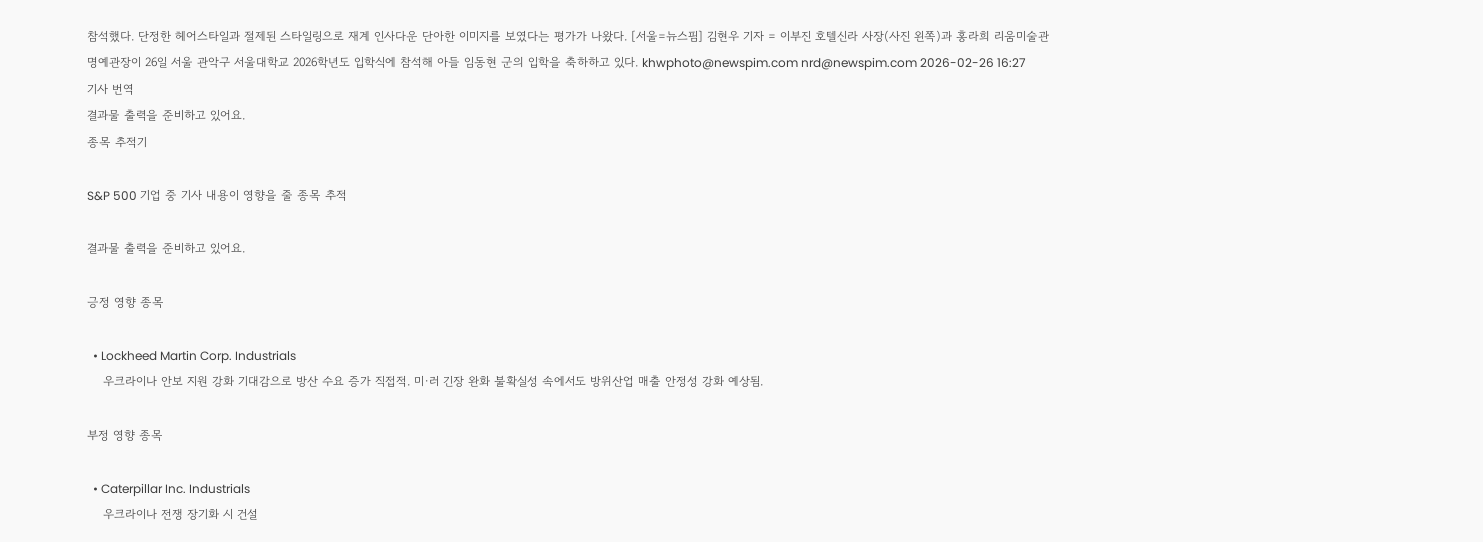참석했다. 단정한 헤어스타일과 절제된 스타일링으로 재계 인사다운 단아한 이미지를 보였다는 평가가 나왔다. [서울=뉴스핌] 김현우 기자 = 이부진 호텔신라 사장(사진 왼쪽)과 홍라희 리움미술관 명예관장이 26일 서울 관악구 서울대학교 2026학년도 입학식에 참석해 아들 임동현 군의 입학을 축하하고 있다. khwphoto@newspim.com nrd@newspim.com 2026-02-26 16:27
기사 번역
결과물 출력을 준비하고 있어요.
종목 추적기

S&P 500 기업 중 기사 내용이 영향을 줄 종목 추적

결과물 출력을 준비하고 있어요.

긍정 영향 종목

  • Lockheed Martin Corp. Industrials
    우크라이나 안보 지원 강화 기대감으로 방산 수요 증가 직접적. 미·러 긴장 완화 불확실성 속에서도 방위산업 매출 안정성 강화 예상됨.

부정 영향 종목

  • Caterpillar Inc. Industrials
    우크라이나 전쟁 장기화 시 건설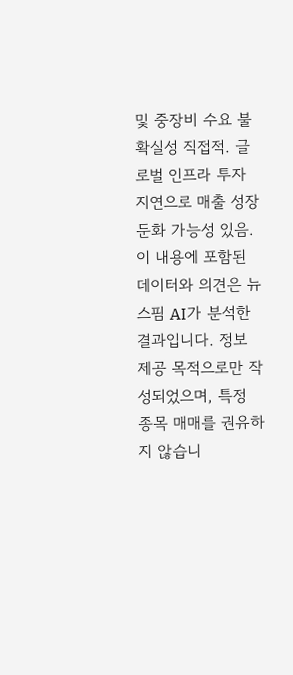및 중장비 수요 불확실성 직접적. 글로벌 인프라 투자 지연으로 매출 성장 둔화 가능성 있음.
이 내용에 포함된 데이터와 의견은 뉴스핌 AI가 분석한 결과입니다. 정보 제공 목적으로만 작성되었으며, 특정 종목 매매를 권유하지 않습니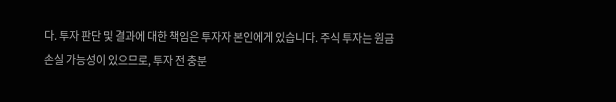다. 투자 판단 및 결과에 대한 책임은 투자자 본인에게 있습니다. 주식 투자는 원금 손실 가능성이 있으므로, 투자 전 충분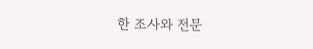한 조사와 전문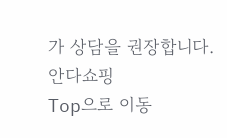가 상담을 권장합니다.
안다쇼핑
Top으로 이동